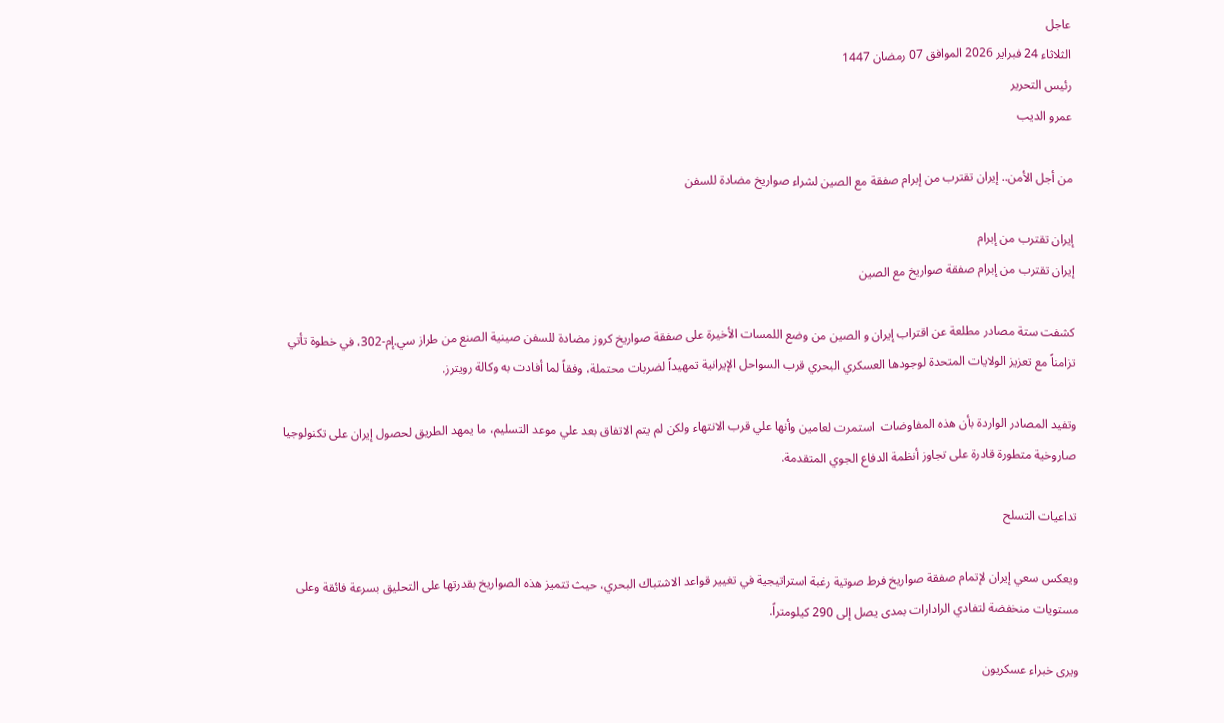عاجل
الثلاثاء 24 فبراير 2026 الموافق 07 رمضان 1447
رئيس التحرير
عمرو الديب

من أجل الأمن.. إيران تقترب من إبرام صفقة مع الصين لشراء صواريخ مضادة للسفن

إيران تقترب من إبرام
إيران تقترب من إبرام صفقة صواريخ مع الصين

كشفت ستة مصادر مطلعة عن اقتراب إيران و الصين من وضع اللمسات الأخيرة على صفقة صواريخ كروز مضادة للسفن صينية الصنع من طراز سي.إم-302، في خطوة تأتي تزامناً مع تعزيز الولايات المتحدة لوجودها العسكري البحري قرب السواحل الإيرانية تمهيداً لضربات محتملة، وفقاً لما أفادت به وكالة رويترز.

وتفيد المصادر الواردة بأن هذه المفاوضات  استمرت لعامين وأنها علي قرب الانتهاء ولكن لم يتم الاتفاق بعد علي موعد التسليم، ما يمهد الطريق لحصول إيران على تكنولوجيا صاروخية متطورة قادرة على تجاوز أنظمة الدفاع الجوي المتقدمة.

تداعيات التسلح

ويعكس سعي إيران لإتمام صفقة صواريخ فرط صوتية رغبة استراتيجية في تغيير قواعد الاشتباك البحري، حيث تتميز هذه الصواريخ بقدرتها على التحليق بسرعة فائقة وعلى مستويات منخفضة لتفادي الرادارات بمدى يصل إلى 290 كيلومتراً.

ويرى خبراء عسكريون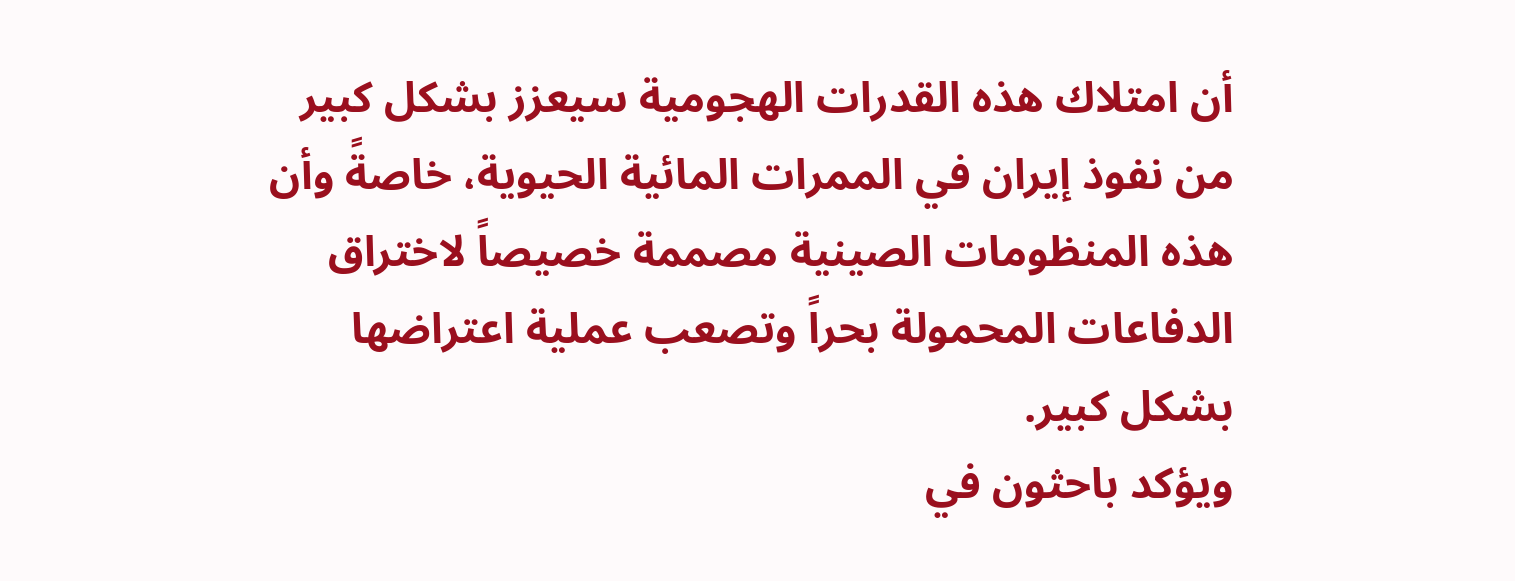أن امتلاك هذه القدرات الهجومية سيعزز بشكل كبير من نفوذ إيران في الممرات المائية الحيوية، خاصةً وأن هذه المنظومات الصينية مصممة خصيصاً لاختراق الدفاعات المحمولة بحراً وتصعب عملية اعتراضها بشكل كبير.
ويؤكد باحثون في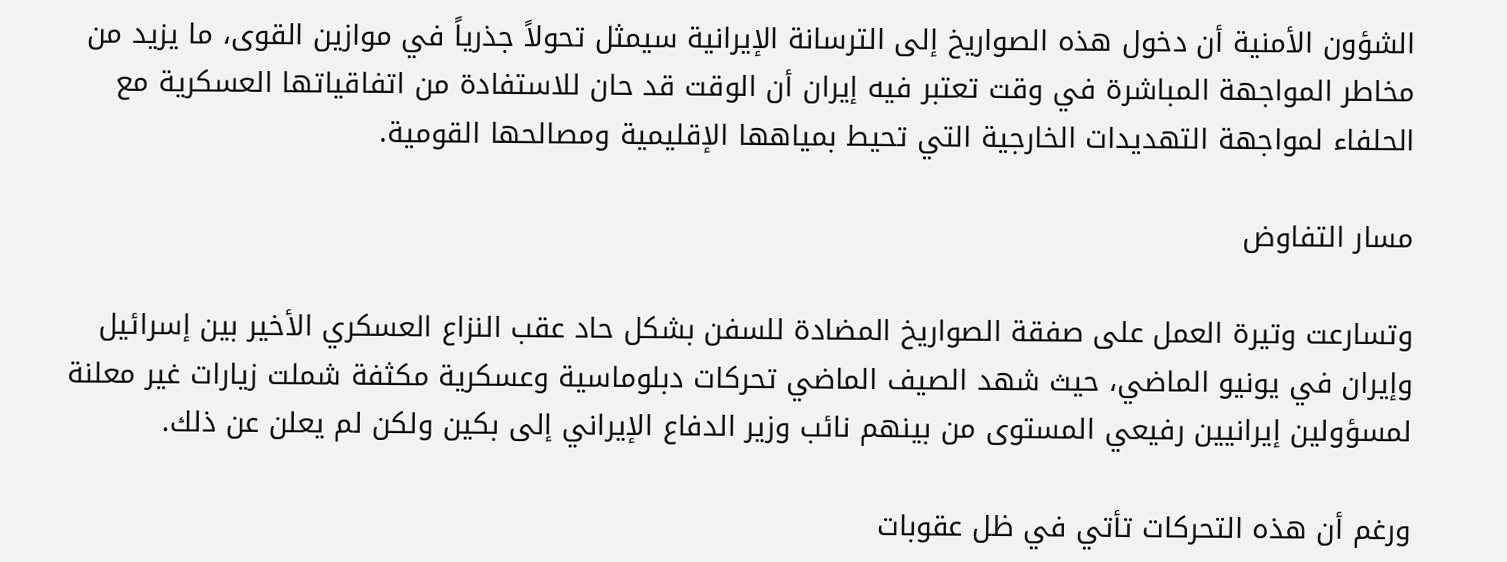الشؤون الأمنية أن دخول هذه الصواريخ إلى الترسانة الإيرانية سيمثل تحولاً جذرياً في موازين القوى، ما يزيد من مخاطر المواجهة المباشرة في وقت تعتبر فيه إيران أن الوقت قد حان للاستفادة من اتفاقياتها العسكرية مع الحلفاء لمواجهة التهديدات الخارجية التي تحيط بمياهها الإقليمية ومصالحها القومية.

مسار التفاوض

وتسارعت وتيرة العمل على صفقة الصواريخ المضادة للسفن بشكل حاد عقب النزاع العسكري الأخير بين إسرائيل وإيران في يونيو الماضي، حيث شهد الصيف الماضي تحركات دبلوماسية وعسكرية مكثفة شملت زيارات غير معلنة لمسؤولين إيرانيين رفيعي المستوى من بينهم نائب وزير الدفاع الإيراني إلى بكين ولكن لم يعلن عن ذلك.

ورغم أن هذه التحركات تأتي في ظل عقوبات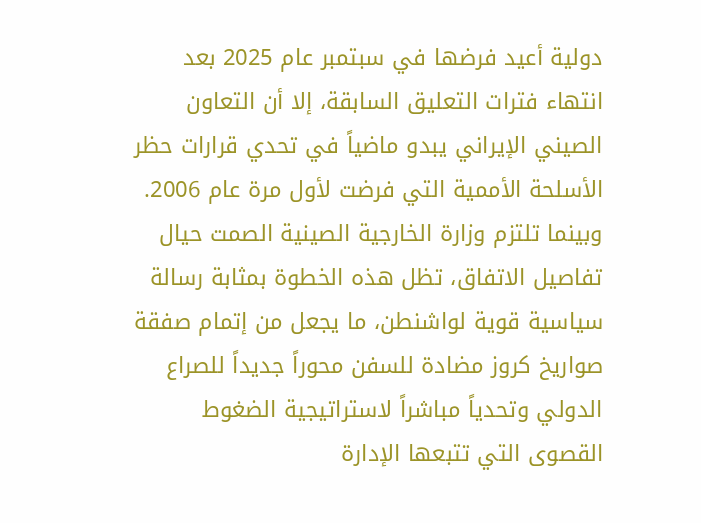دولية أعيد فرضها في سبتمبر عام 2025 بعد انتهاء فترات التعليق السابقة، إلا أن التعاون الصيني الإيراني يبدو ماضياً في تحدي قرارات حظر الأسلحة الأممية التي فرضت لأول مرة عام 2006. وبينما تلتزم وزارة الخارجية الصينية الصمت حيال تفاصيل الاتفاق، تظل هذه الخطوة بمثابة رسالة سياسية قوية لواشنطن، ما يجعل من إتمام صفقة صواريخ كروز مضادة للسفن محوراً جديداً للصراع الدولي وتحدياً مباشراً لاستراتيجية الضغوط القصوى التي تتبعها الإدارة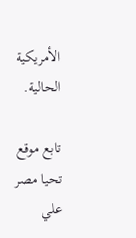الأمريكية الحالية.

تابع موقع تحيا مصر علي